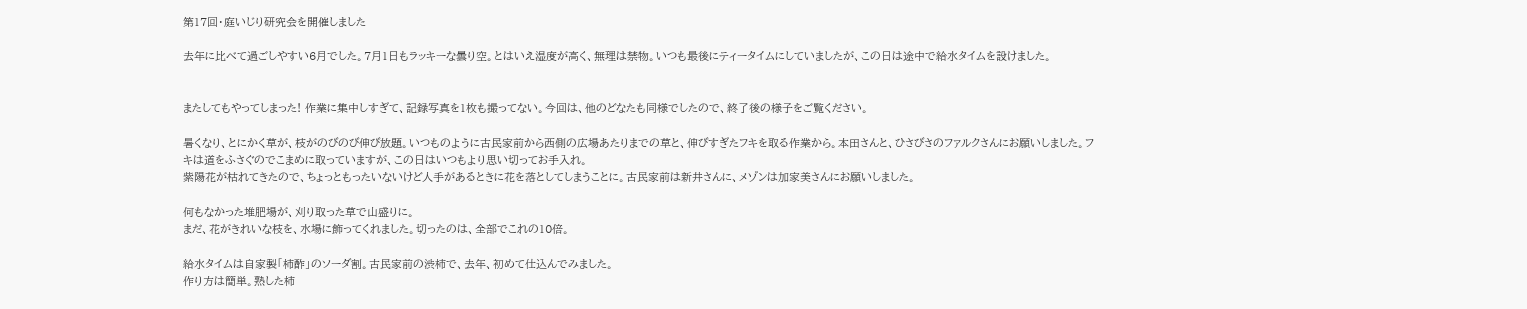第17回・庭いじり研究会を開催しました

去年に比べて過ごしやすい6月でした。7月1日もラッキーな曇り空。とはいえ湿度が高く、無理は禁物。いつも最後にティータイムにしていましたが、この日は途中で給水タイムを設けました。


またしてもやってしまった! 作業に集中しすぎて、記録写真を1枚も撮ってない。今回は、他のどなたも同様でしたので、終了後の様子をご覧ください。

暑くなり、とにかく草が、枝がのびのび伸び放題。いつものように古民家前から西側の広場あたりまでの草と、伸びすぎたフキを取る作業から。本田さんと、ひさびさのファルクさんにお願いしました。フキは道をふさぐのでこまめに取っていますが、この日はいつもより思い切ってお手入れ。
紫陽花が枯れてきたので、ちょっともったいないけど人手があるときに花を落としてしまうことに。古民家前は新井さんに、メゾンは加家美さんにお願いしました。

何もなかった堆肥場が、刈り取った草で山盛りに。
まだ、花がきれいな枝を、水場に飾ってくれました。切ったのは、全部でこれの10倍。

給水タイムは自家製「柿酢」のソーダ割。古民家前の渋柿で、去年、初めて仕込んでみました。
作り方は簡単。熟した柿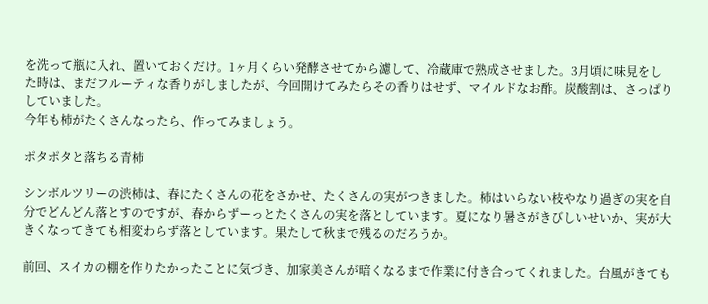を洗って瓶に入れ、置いておくだけ。1ヶ月くらい発酵させてから濾して、冷蔵庫で熟成させました。3月頃に味見をした時は、まだフルーティな香りがしましたが、今回開けてみたらその香りはせず、マイルドなお酢。炭酸割は、さっぱりしていました。
今年も柿がたくさんなったら、作ってみましょう。

ポタポタと落ちる青柿

シンボルツリーの渋柿は、春にたくさんの花をさかせ、たくさんの実がつきました。柿はいらない枝やなり過ぎの実を自分でどんどん落とすのですが、春からずーっとたくさんの実を落としています。夏になり暑さがきびしいせいか、実が大きくなってきても相変わらず落としています。果たして秋まで残るのだろうか。

前回、スイカの棚を作りたかったことに気づき、加家美さんが暗くなるまで作業に付き合ってくれました。台風がきても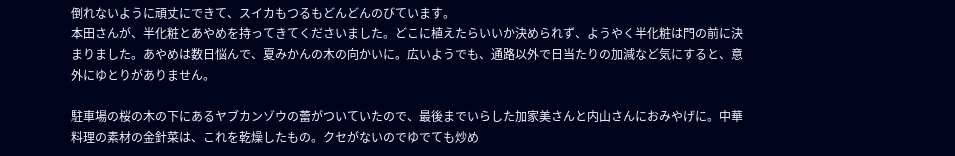倒れないように頑丈にできて、スイカもつるもどんどんのびています。
本田さんが、半化粧とあやめを持ってきてくださいました。どこに植えたらいいか決められず、ようやく半化粧は門の前に決まりました。あやめは数日悩んで、夏みかんの木の向かいに。広いようでも、通路以外で日当たりの加減など気にすると、意外にゆとりがありません。

駐車場の桜の木の下にあるヤブカンゾウの蕾がついていたので、最後までいらした加家美さんと内山さんにおみやげに。中華料理の素材の金針菜は、これを乾燥したもの。クセがないのでゆでても炒め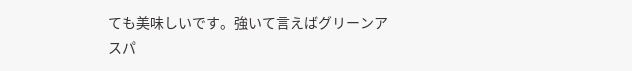ても美味しいです。強いて言えばグリーンアスパ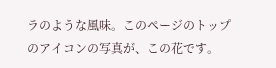ラのような風味。このページのトップのアイコンの写真が、この花です。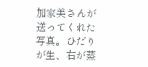加家美さんが送ってくれた写真。ひだりが生、右が蒸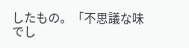したもの。「不思議な味でし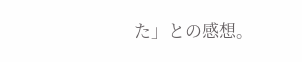た」との感想。